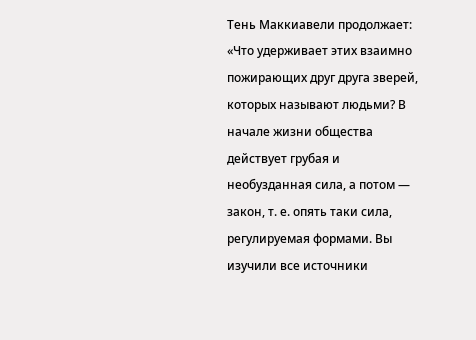Тень Маккиавели продолжает: «Что удерживает этих взаимно пожирающих друг друга зверей, которых называют людьми? В начале жизни общества действует грубая и необузданная сила, а потом — закон, т. е. опять таки сила, регулируемая формами. Вы изучили все источники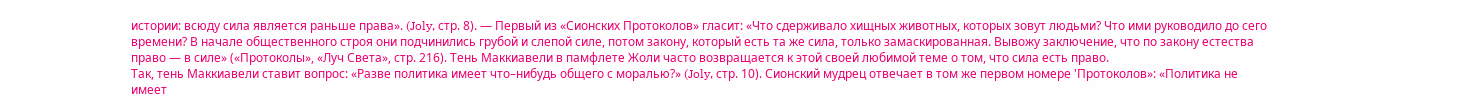истории: всюду сила является раньше права». (Joly, стр. 8). — Первый из «Сионских Протоколов» гласит: «Что сдерживало хищных животных, которых зовут людьми? Что ими руководило до сего времени? В начале общественного строя они подчинились грубой и слепой силе, потом закону, который есть та же сила, только замаскированная. Вывожу заключение, что по закону естества право — в силе» («Протоколы», «Луч Света», стр. 216). Тень Маккиавели в памфлете Жоли часто возвращается к этой своей любимой теме о том, что сила есть право.
Так, тень Маккиавели ставит вопрос: «Разве политика имеет что–нибудь общего с моралью?» (Joly, стр. 10). Сионский мудрец отвечает в том же первом номере 'Протоколов»: «Политика не имеет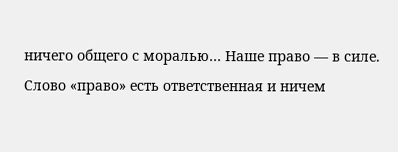ничего общего с моралью… Наше право — в силе. Слово «право» есть ответственная и ничем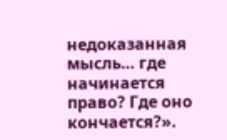недоказанная мысль… где начинается право? Где оно кончается?».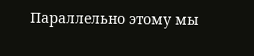Параллельно этому мы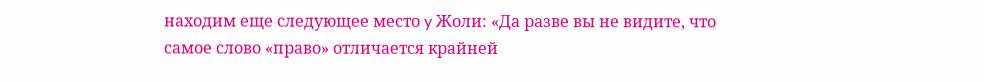находим еще следующее место y Жоли: «Да разве вы не видите, что самое слово «право» отличается крайней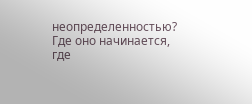неопределенностью? Где оно начинается, где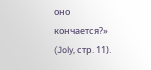оно кончается?» (Joly, стр. 11).